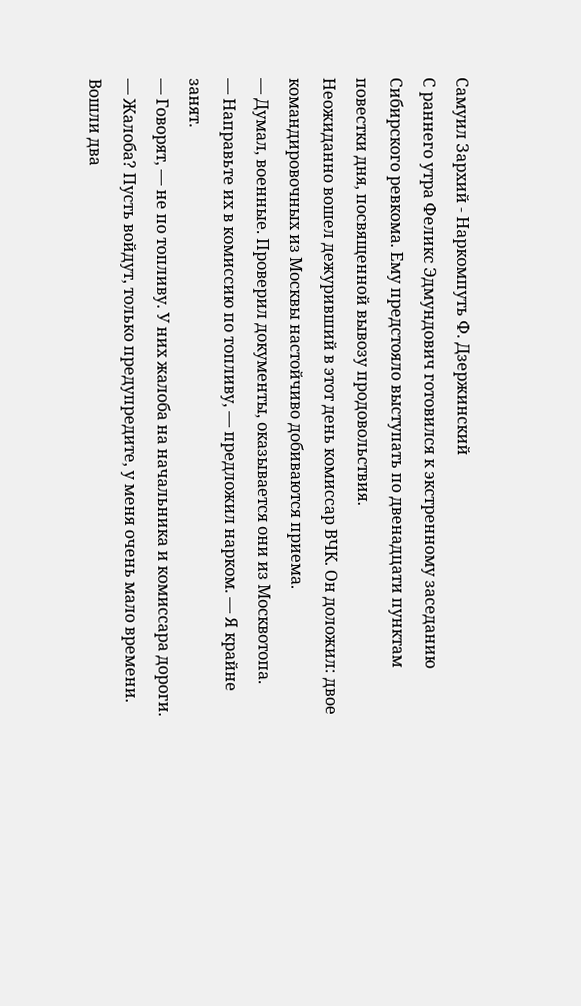Самуил Зархий - Наркомпуть Ф. Дзержинский
С раннего утра Феликс Эдмундович готовился к экстренному заседанию Сибирского ревкома. Ему предстояло выступать по двенадцати пунктам повестки дня, посвященной вывозу продовольствия.
Неожиданно вошел дежуривший в этот день комиссар ВЧК. Он доложил: двое командировочных из Москвы настойчиво добиваются приема.
— Думал, военные. Проверил документы, оказывается они из Москвотопа.
— Направьте их в комиссию по топливу, — предложил нарком. — Я крайне занят.
— Говорят, — не по топливу. У них жалоба на начальника и комиссара дороги.
— Жалоба? Пусть войдут, только предупредите, у меня очень мало времени.
Вошли два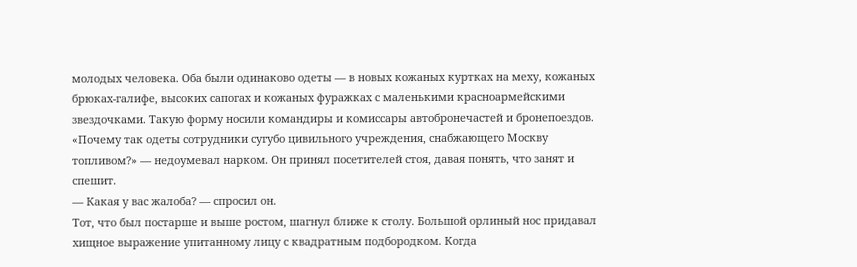молодых человека. Оба были одинаково одеты — в новых кожаных куртках на меху, кожаных брюках-галифе, высоких сапогах и кожаных фуражках с маленькими красноармейскими звездочками. Такую форму носили командиры и комиссары автобронечастей и бронепоездов.
«Почему так одеты сотрудники сугубо цивильного учреждения, снабжающего Москву топливом?» — недоумевал нарком. Он принял посетителей стоя, давая понять, что занят и спешит.
— Какая у вас жалоба? — спросил он.
Тот, что был постарше и выше ростом, шагнул ближе к столу. Большой орлиный нос придавал хищное выражение упитанному лицу с квадратным подбородком. Когда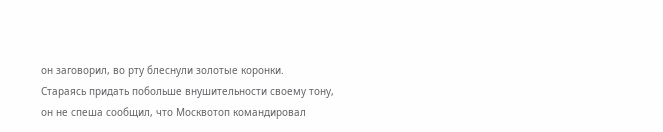он заговорил, во рту блеснули золотые коронки.
Стараясь придать побольше внушительности своему тону, он не спеша сообщил, что Москвотоп командировал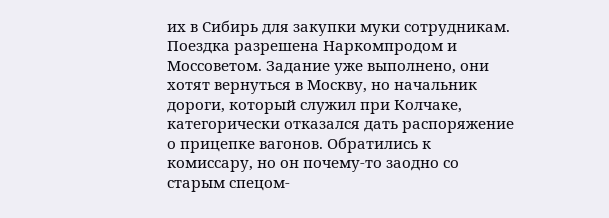их в Сибирь для закупки муки сотрудникам. Поездка разрешена Наркомпродом и Моссоветом. Задание уже выполнено, они хотят вернуться в Москву, но начальник дороги, который служил при Колчаке, категорически отказался дать распоряжение о прицепке вагонов. Обратились к комиссару, но он почему-то заодно со старым спецом-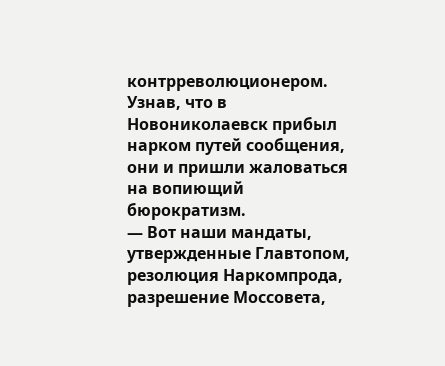контрреволюционером. Узнав, что в Новониколаевск прибыл нарком путей сообщения, они и пришли жаловаться на вопиющий бюрократизм.
— Вот наши мандаты, утвержденные Главтопом, резолюция Наркомпрода, разрешение Моссовета,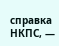справка НКПС, —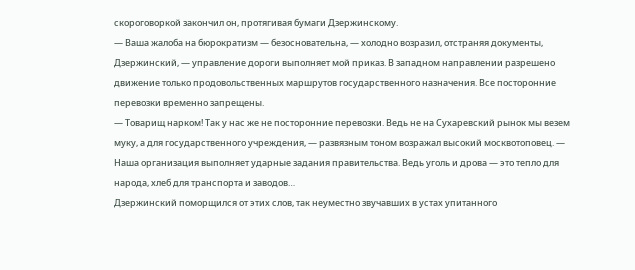скороговоркой закончил он, протягивая бумаги Дзержинскому.
— Ваша жалоба на бюрократизм — безосновательна, — холодно возразил, отстраняя документы, Дзержинский, — управление дороги выполняет мой приказ. В западном направлении разрешено движение только продовольственных маршрутов государственного назначения. Все посторонние перевозки временно запрещены.
— Товарищ нарком! Так у нас же не посторонние перевозки. Ведь не на Сухаревский рынок мы везем муку, а для государственного учреждения, — развязным тоном возражал высокий москвотоповец. — Наша организация выполняет ударные задания правительства. Ведь уголь и дрова — это тепло для народа, хлеб для транспорта и заводов…
Дзержинский поморщился от этих слов, так неуместно звучавших в устах упитанного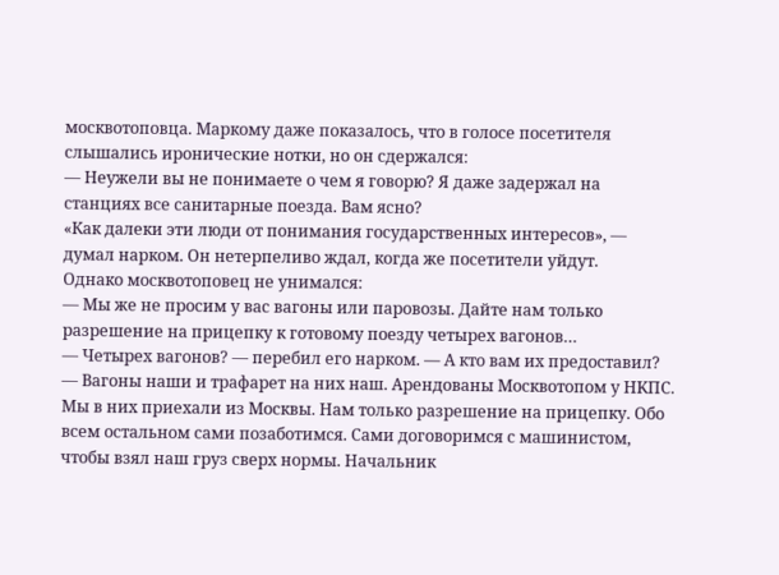москвотоповца. Маркому даже показалось, что в голосе посетителя слышались иронические нотки, но он сдержался:
— Неужели вы не понимаете о чем я говорю? Я даже задержал на станциях все санитарные поезда. Вам ясно?
«Как далеки эти люди от понимания государственных интересов», — думал нарком. Он нетерпеливо ждал, когда же посетители уйдут.
Однако москвотоповец не унимался:
— Мы же не просим у вас вагоны или паровозы. Дайте нам только разрешение на прицепку к готовому поезду четырех вагонов…
— Четырех вагонов? — перебил его нарком. — А кто вам их предоставил?
— Вагоны наши и трафарет на них наш. Арендованы Москвотопом у HKПC. Мы в них приехали из Москвы. Нам только разрешение на прицепку. Обо всем остальном сами позаботимся. Сами договоримся с машинистом, чтобы взял наш груз сверх нормы. Начальник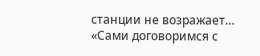станции не возражает…
«Сами договоримся с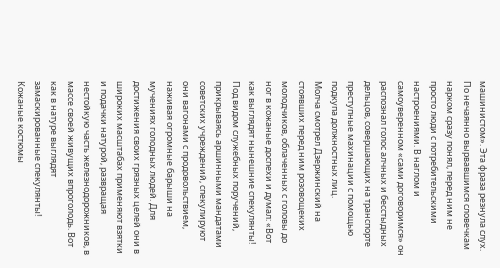машинистом». Эта фраза резнула слух. По нечаянно вырвавшимся словечкам нарком сразу понял, перед ним не просто люди с потребительскими настроениями. В наглом и самоуверенном «сами договоримся» он распознал голос алчных и бесстыдных дельцов, совершающих на транспорте преступные махинации с помощью подкупа должностных лиц.
Молча смотрел Дзержинский на стоявших перед ним розовощеких молодчиков, облаченных с головы до ног в кожаные доспехи и думал: «Вот как выглядят нынешние спекулянты! Под видом служебных поручений, прикрываясь аршинными мандатами советских учреждений, спекулируют они вагонами с продовольствием, наживая огромные барыши на мучениях голодных людей. Для достижения своих грязных целей они в широких масштабах применяют взятки и подачки натурой, развращая нестойкую часть железнодорожников, в массе своей живущих впроголодь. Вот как в натуре выглядят замаскированные спекулянты! Кожаные костюмы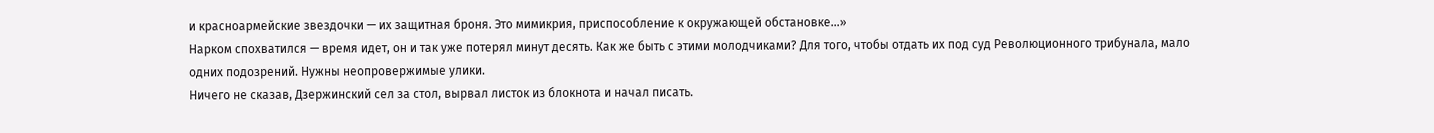и красноармейские звездочки — их защитная броня. Это мимикрия, приспособление к окружающей обстановке…»
Нарком спохватился — время идет, он и так уже потерял минут десять. Как же быть с этими молодчиками? Для того, чтобы отдать их под суд Революционного трибунала, мало одних подозрений. Нужны неопровержимые улики.
Ничего не сказав, Дзержинский сел за стол, вырвал листок из блокнота и начал писать.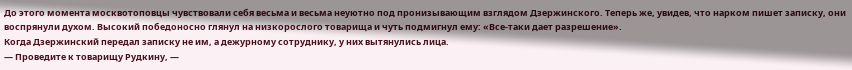До этого момента москвотоповцы чувствовали себя весьма и весьма неуютно под пронизывающим взглядом Дзержинского. Теперь же, увидев, что нарком пишет записку, они воспрянули духом. Высокий победоносно глянул на низкорослого товарища и чуть подмигнул ему: «Все-таки дает разрешение».
Когда Дзержинский передал записку не им, а дежурному сотруднику, у них вытянулись лица.
— Проведите к товарищу Рудкину, —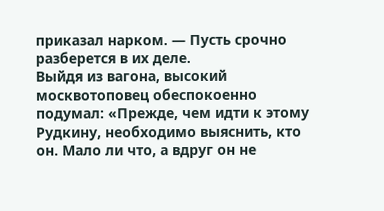приказал нарком. — Пусть срочно разберется в их деле.
Выйдя из вагона, высокий москвотоповец обеспокоенно подумал: «Прежде, чем идти к этому Рудкину, необходимо выяснить, кто он. Мало ли что, а вдруг он не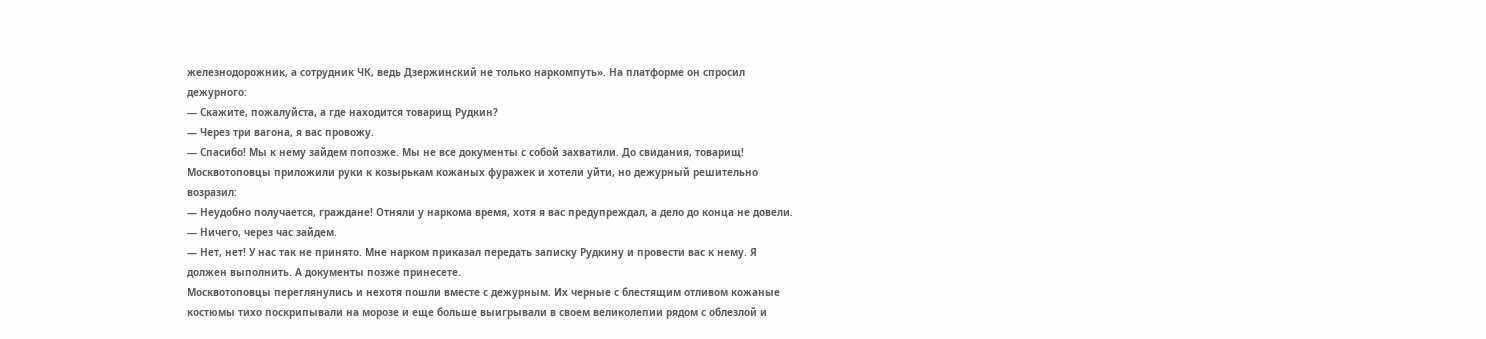железнодорожник, а сотрудник ЧК, ведь Дзержинский не только наркомпуть». На платформе он спросил дежурного:
— Скажите, пожалуйста, а где находится товарищ Рудкин?
— Через три вагона, я вас провожу.
— Спасибо! Мы к нему зайдем попозже. Мы не все документы с собой захватили. До свидания, товарищ!
Москвотоповцы приложили руки к козырькам кожаных фуражек и хотели уйти, но дежурный решительно возразил:
— Неудобно получается, граждане! Отняли у наркома время, хотя я вас предупреждал, а дело до конца не довели.
— Ничего, через час зайдем.
— Нет, нет! У нас так не принято. Мне нарком приказал передать записку Рудкину и провести вас к нему. Я должен выполнить. А документы позже принесете.
Москвотоповцы переглянулись и нехотя пошли вместе с дежурным. Их черные с блестящим отливом кожаные костюмы тихо поскрипывали на морозе и еще больше выигрывали в своем великолепии рядом с облезлой и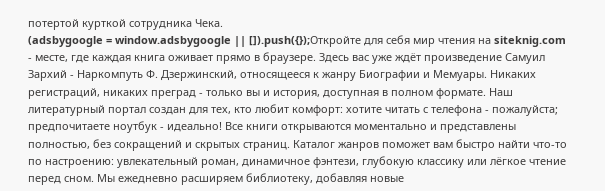потертой курткой сотрудника Чека.
(adsbygoogle = window.adsbygoogle || []).push({});Откройте для себя мир чтения на siteknig.com - месте, где каждая книга оживает прямо в браузере. Здесь вас уже ждёт произведение Самуил Зархий - Наркомпуть Ф. Дзержинский, относящееся к жанру Биографии и Мемуары. Никаких регистраций, никаких преград - только вы и история, доступная в полном формате. Наш литературный портал создан для тех, кто любит комфорт: хотите читать с телефона - пожалуйста; предпочитаете ноутбук - идеально! Все книги открываются моментально и представлены полностью, без сокращений и скрытых страниц. Каталог жанров поможет вам быстро найти что-то по настроению: увлекательный роман, динамичное фэнтези, глубокую классику или лёгкое чтение перед сном. Мы ежедневно расширяем библиотеку, добавляя новые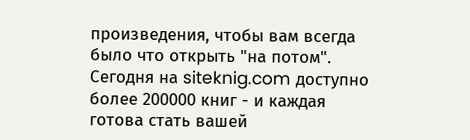произведения, чтобы вам всегда было что открыть "на потом". Сегодня на siteknig.com доступно более 200000 книг - и каждая готова стать вашей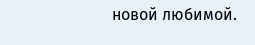новой любимой.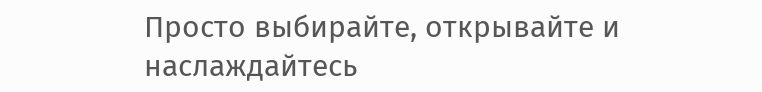Просто выбирайте, открывайте и наслаждайтесь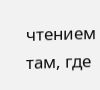чтением там, где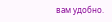вам удобно.